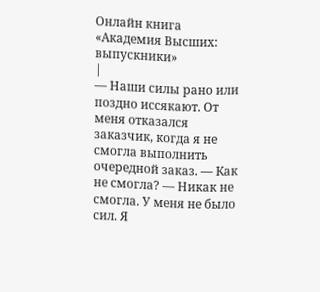Онлайн книга «Академия Высших: выпускники»
|
— Наши силы рано или поздно иссякают. От меня отказался заказчик, когда я не смогла выполнить очередной заказ. — Как не смогла? — Никак не смогла. У меня не было сил. Я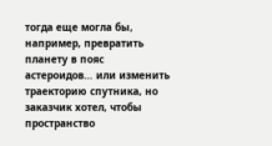тогда еще могла бы, например, превратить планету в пояс астероидов… или изменить траекторию спутника, но заказчик хотел, чтобы пространство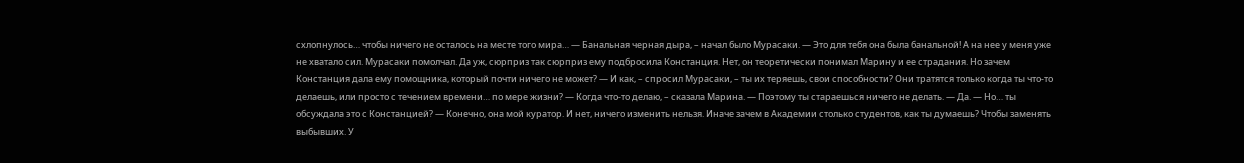схлопнулось… чтобы ничего не осталось на месте того мира… — Банальная черная дыра, – начал было Мурасаки. — Это для тебя она была банальной! А на нее у меня уже не хватало сил. Мурасаки помолчал. Да уж, сюрприз так сюрприз ему подбросила Констанция. Нет, он теоретически понимал Марину и ее страдания. Но зачем Констанция дала ему помощника, который почти ничего не может? — И как, – спросил Мурасаки, – ты их теряешь, свои способности? Они тратятся только когда ты что-то делаешь, или просто с течением времени… по мере жизни? — Когда что-то делаю, – сказала Марина. — Поэтому ты стараешься ничего не делать. — Да. — Но… ты обсуждала это с Констанцией? — Конечно, она мой куратор. И нет, ничего изменить нельзя. Иначе зачем в Академии столько студентов, как ты думаешь? Чтобы заменять выбывших. У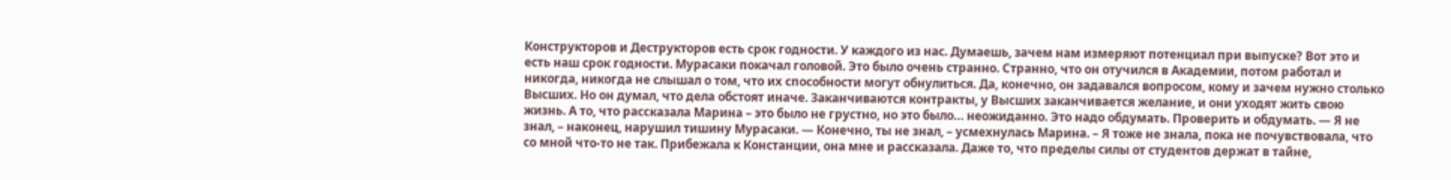Конструкторов и Деструкторов есть срок годности. У каждого из нас. Думаешь, зачем нам измеряют потенциал при выпуске? Вот это и есть наш срок годности. Мурасаки покачал головой. Это было очень странно. Странно, что он отучился в Академии, потом работал и никогда, никогда не слышал о том, что их способности могут обнулиться. Да, конечно, он задавался вопросом, кому и зачем нужно столько Высших. Но он думал, что дела обстоят иначе. Заканчиваются контракты, у Высших заканчивается желание, и они уходят жить свою жизнь. А то, что рассказала Марина – это было не грустно, но это было… неожиданно. Это надо обдумать. Проверить и обдумать. — Я не знал, – наконец, нарушил тишину Мурасаки. — Конечно, ты не знал, – усмехнулась Марина. – Я тоже не знала, пока не почувствовала, что со мной что-то не так. Прибежала к Констанции, она мне и рассказала. Даже то, что пределы силы от студентов держат в тайне,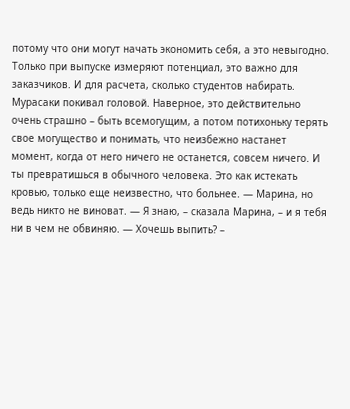потому что они могут начать экономить себя, а это невыгодно. Только при выпуске измеряют потенциал, это важно для заказчиков. И для расчета, сколько студентов набирать. Мурасаки покивал головой. Наверное, это действительно очень страшно – быть всемогущим, а потом потихоньку терять свое могущество и понимать, что неизбежно настанет момент, когда от него ничего не останется, совсем ничего. И ты превратишься в обычного человека. Это как истекать кровью, только еще неизвестно, что больнее. — Марина, но ведь никто не виноват. — Я знаю, – сказала Марина, – и я тебя ни в чем не обвиняю. — Хочешь выпить? –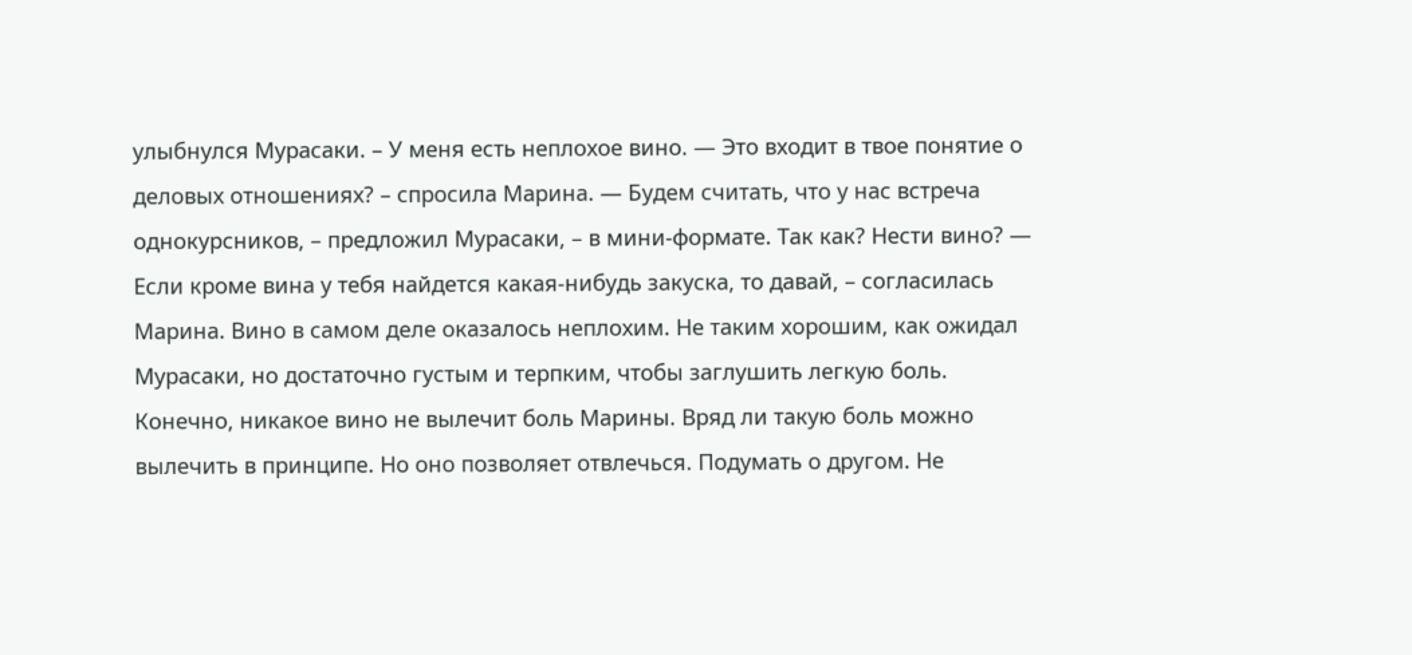улыбнулся Мурасаки. – У меня есть неплохое вино. — Это входит в твое понятие о деловых отношениях? – спросила Марина. — Будем считать, что у нас встреча однокурсников, – предложил Мурасаки, – в мини-формате. Так как? Нести вино? — Если кроме вина у тебя найдется какая-нибудь закуска, то давай, – согласилась Марина. Вино в самом деле оказалось неплохим. Не таким хорошим, как ожидал Мурасаки, но достаточно густым и терпким, чтобы заглушить легкую боль. Конечно, никакое вино не вылечит боль Марины. Вряд ли такую боль можно вылечить в принципе. Но оно позволяет отвлечься. Подумать о другом. Не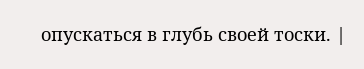опускаться в глубь своей тоски. |